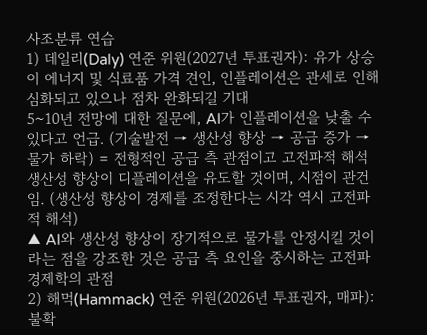사조분류 연습
1) 데일리(Daly) 연준 위원(2027년 투표권자): 유가 상승이 에너지 및 식료품 가격 견인, 인플레이션은 관세로 인해 심화되고 있으나 점차 완화되길 기대
5~10년 전망에 대한 질문에, AI가 인플레이션을 낮출 수 있다고 언급. (기술발전 → 생산성 향상 → 공급 증가 → 물가 하락) = 전형적인 공급 측 관점이고 고전파적 해석
생산성 향상이 디플레이션을 유도할 것이며, 시점이 관건임. (생산성 향상이 경제를 조정한다는 시각 역시 고전파적 해석)
▲ AI와 생산성 향상이 장기적으로 물가를 안정시킬 것이라는 점을 강조한 것은 공급 측 요인을 중시하는 고전파 경제학의 관점
2) 해먹(Hammack) 연준 위원(2026년 투표권자, 매파): 불확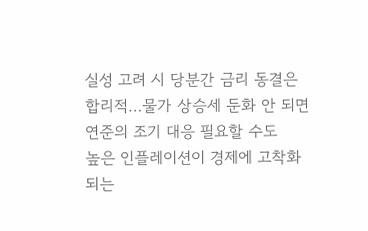실성 고려 시 당분간 금리 동결은 합리적…물가 상승세 둔화 안 되면 연준의 조기 대응 필요할 수도
높은 인플레이션이 경제에 고착화되는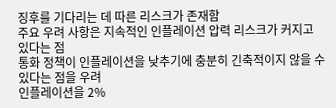징후를 기다리는 데 따른 리스크가 존재함
주요 우려 사항은 지속적인 인플레이션 압력 리스크가 커지고 있다는 점
통화 정책이 인플레이션을 낮추기에 충분히 긴축적이지 않을 수 있다는 점을 우려
인플레이션을 2%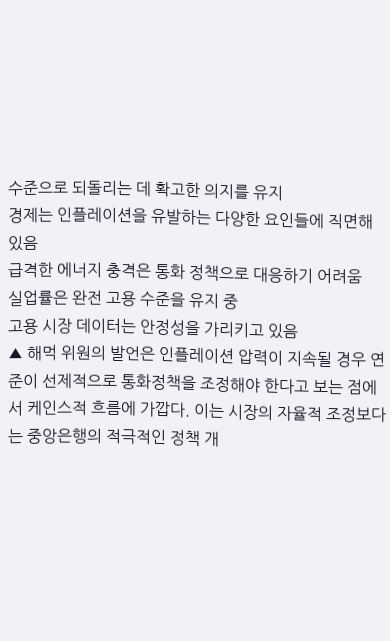수준으로 되돌리는 데 확고한 의지를 유지
경제는 인플레이션을 유발하는 다양한 요인들에 직면해 있음
급격한 에너지 충격은 통화 정책으로 대응하기 어려움
실업률은 완전 고용 수준을 유지 중
고용 시장 데이터는 안정성을 가리키고 있음
▲ 해먹 위원의 발언은 인플레이션 압력이 지속될 경우 연준이 선제적으로 통화정책을 조정해야 한다고 보는 점에서 케인스적 흐름에 가깝다. 이는 시장의 자율적 조정보다는 중앙은행의 적극적인 정책 개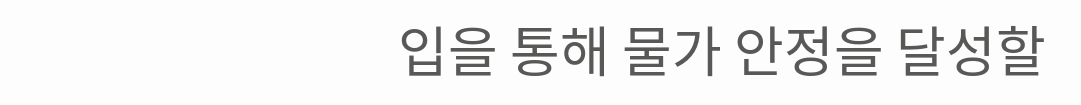입을 통해 물가 안정을 달성할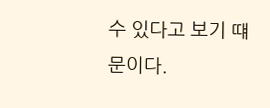수 있다고 보기 떄문이다.